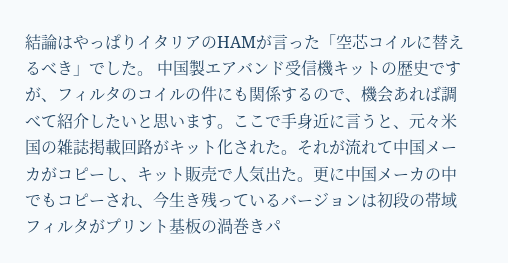結論はやっぱりイタリアのHAMが言った「空芯コイルに替えるべき」でした。 中国製エアバンド受信機キットの歴史ですが、フィルタのコイルの件にも関係するので、機会あれば調べて紹介したいと思います。ここで手身近に言うと、元々米国の雑誌掲載回路がキット化された。それが流れて中国メーカがコピーし、キット販売で人気出た。更に中国メーカの中でもコピーされ、今生き残っているバージョンは初段の帯域フィルタがプリント基板の渦巻きパ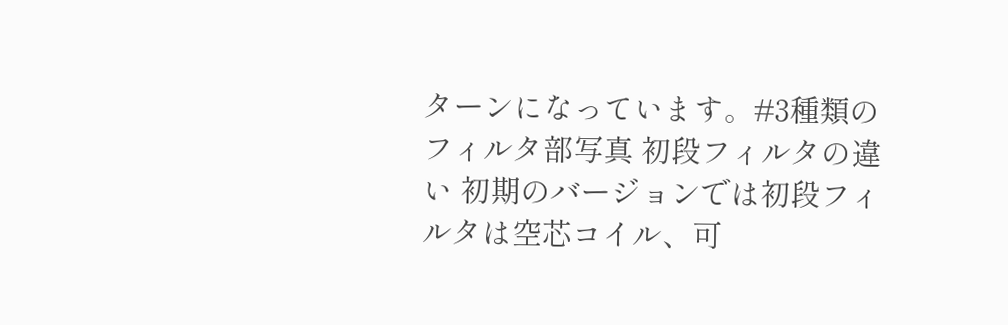ターンになっています。#3種類のフィルタ部写真 初段フィルタの違い 初期のバージョンでは初段フィルタは空芯コイル、可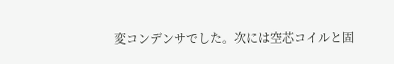変コンデンサでした。次には空芯コイルと固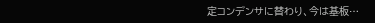定コンデンサに替わり、今は基板…